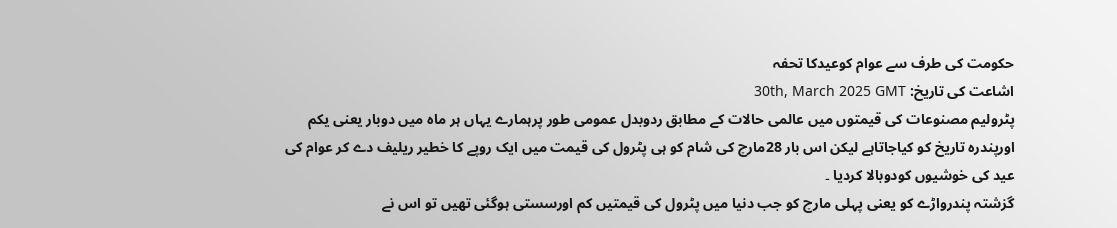حکومت کی طرف سے عوام کوعیدکا تحفہ
اشاعت کی تاریخ: 30th, March 2025 GMT
پٹرولیم مصنوعات کی قیمتوں میں عالمی حالات کے مطابق ردوبدل عمومی طور پرہمارے یہاں ہر ماہ میں دوبار یعنی یکم اورپندرہ تاریخ کو کیاجاتاہے لیکن اس بار 28مارچ کی شام کو ہی پٹرول کی قیمت میں ایک روپے کا خطیر ریلیف دے کر عوام کی عید کی خوشیوں کودوبالا کردیا ۔
گزشتہ پندرواڑے کو یعنی پہلی مارچ کو جب دنیا میں پٹرول کی قیمتیں کم اورسستی ہوگئی تھیں تو اس نے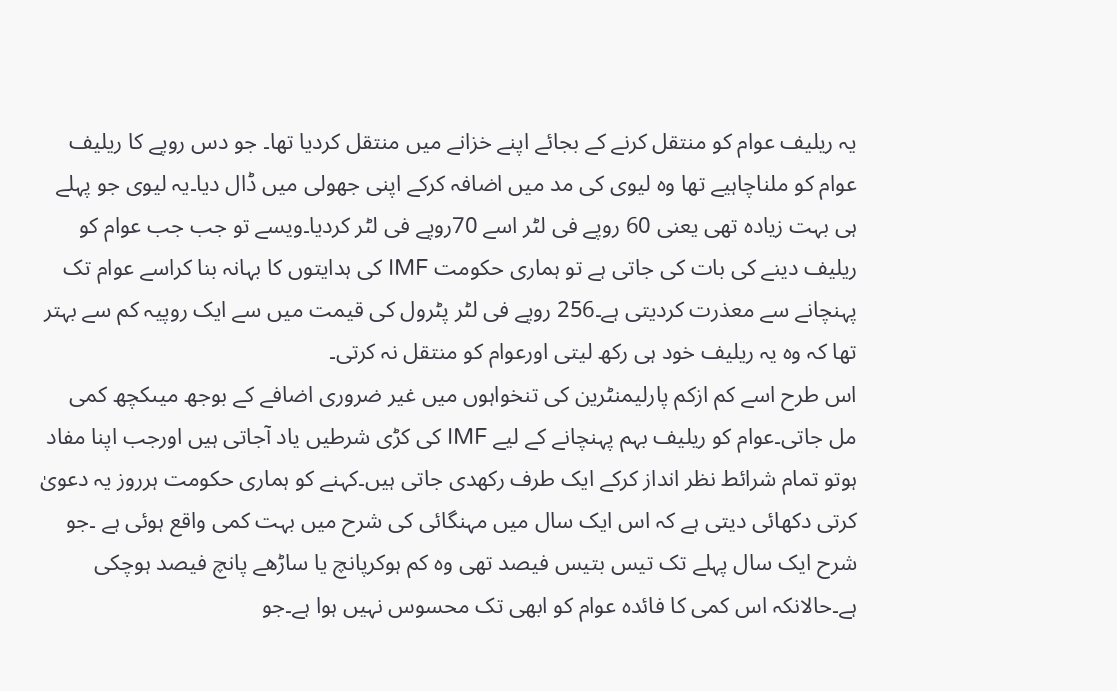یہ ریلیف عوام کو منتقل کرنے کے بجائے اپنے خزانے میں منتقل کردیا تھا۔ جو دس روپے کا ریلیف عوام کو ملناچاہیے تھا وہ لیوی کی مد میں اضافہ کرکے اپنی جھولی میں ڈال دیا۔یہ لیوی جو پہلے ہی بہت زیادہ تھی یعنی 60 روپے فی لٹر اسے 70روپے فی لٹر کردیا۔ویسے تو جب جب عوام کو ریلیف دینے کی بات کی جاتی ہے تو ہماری حکومت IMF کی ہدایتوں کا بہانہ بنا کراسے عوام تک پہنچانے سے معذرت کردیتی ہے۔256 روپے فی لٹر پٹرول کی قیمت میں سے ایک روپیہ کم سے بہتر تھا کہ وہ یہ ریلیف خود ہی رکھ لیتی اورعوام کو منتقل نہ کرتی۔
اس طرح اسے کم ازکم پارلیمنٹرین کی تنخواہوں میں غیر ضروری اضافے کے بوجھ میںکچھ کمی مل جاتی۔عوام کو ریلیف بہم پہنچانے کے لیے IMF کی کڑی شرطیں یاد آجاتی ہیں اورجب اپنا مفاد ہوتو تمام شرائط نظر انداز کرکے ایک طرف رکھدی جاتی ہیں۔کہنے کو ہماری حکومت ہرروز یہ دعویٰ کرتی دکھائی دیتی ہے کہ اس ایک سال میں مہنگائی کی شرح میں بہت کمی واقع ہوئی ہے ۔جو شرح ایک سال پہلے تک تیس بتیس فیصد تھی وہ کم ہوکرپانچ یا ساڑھے پانچ فیصد ہوچکی ہے۔حالانکہ اس کمی کا فائدہ عوام کو ابھی تک محسوس نہیں ہوا ہے۔جو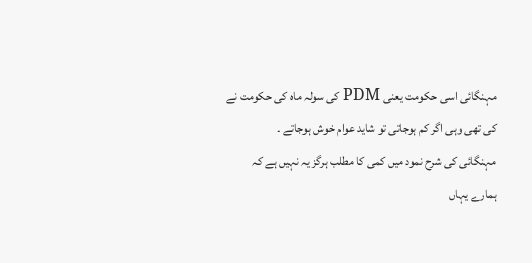مہنگائی اسی حکومت یعنی PDM کی سولہ ماہ کی حکومت نے کی تھی وہی اگر کم ہوجاتی تو شاید عوام خوش ہوجاتے ۔
مہنگائی کی شرح نمود میں کمی کا مطلب ہرگز یہ نہیں ہے کہ ہمارے یہاں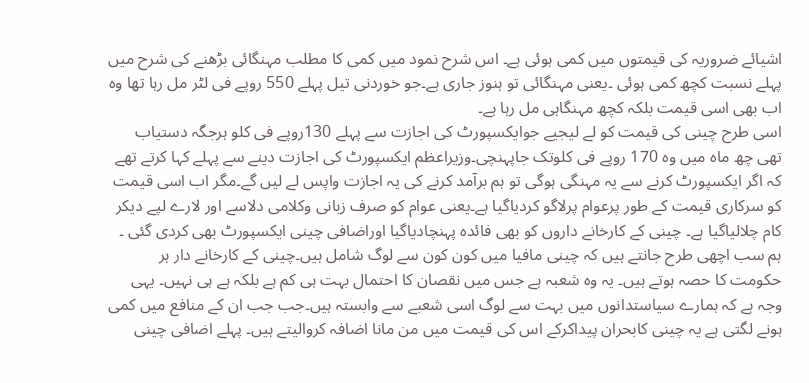اشیائے ضروریہ کی قیمتوں میں کمی ہوئی ہے۔ اس شرح نمود میں کمی کا مطلب مہنگائی بڑھنے کی شرح میں پہلے نسبت کچھ کمی ہوئی ۔یعنی مہنگائی تو ہنوز جاری ہے۔جو خوردنی تیل پہلے 550 روپے فی لٹر مل رہا تھا وہ اب بھی اسی قیمت بلکہ کچھ مہنگاہی مل رہا ہے۔
اسی طرح چینی کی قیمت کو لے لیجیے جوایکسپورٹ کی اجازت سے پہلے 130روپے فی کلو ہرجگہ دستیاب تھی چھ ماہ میں وہ 170 روپے فی کلوتک جاپہنچی۔وزیراعظم ایکسپورٹ کی اجازت دینے سے پہلے کہا کرتے تھے کہ اگر ایکسپورٹ کرنے سے یہ مہنگی ہوگی تو ہم برآمد کرنے کی یہ اجازت واپس لے لیں گے۔مگر اب اسی قیمت کو سرکاری قیمت کے طور پرعوام پرلاگو کردیاگیا ہے۔یعنی عوام کو صرف زبانی وکلامی دلاسے اور لارے لپے دیکر کام چلالیاگیا ہے۔ چینی کے کارخانے داروں کو بھی فائدہ پہنچادیاگیا اوراضافی چینی ایکسپورٹ بھی کردی گئی ۔
ہم سب اچھی طرح جانتے ہیں کہ چینی مافیا میں کون کون سے لوگ شامل ہیں۔چینی کے کارخانے دار ہر حکومت کا حصہ ہوتے ہیں۔ یہ وہ شعبہ ہے جس میں نقصان کا احتمال بہت ہی کم ہے بلکہ ہے ہی نہیں۔ یہی وجہ ہے کہ ہمارے سیاستدانوں میں بہت سے لوگ اسی شعبے سے وابستہ ہیں۔جب جب ان کے منافع میں کمی ہونے لگتی ہے یہ چینی کابحران پیداکرکے اس کی قیمت میں من مانا اضافہ کروالیتے ہیں۔ پہلے اضافی چینی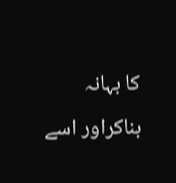کا بہانہ بناکراور اسے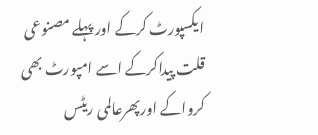ایکسپورٹ کرکے اور پہلے مصنوعی قلت پیداکرکے اسے امپورٹ بھی کرواکے اورپھرعالمی ریٹس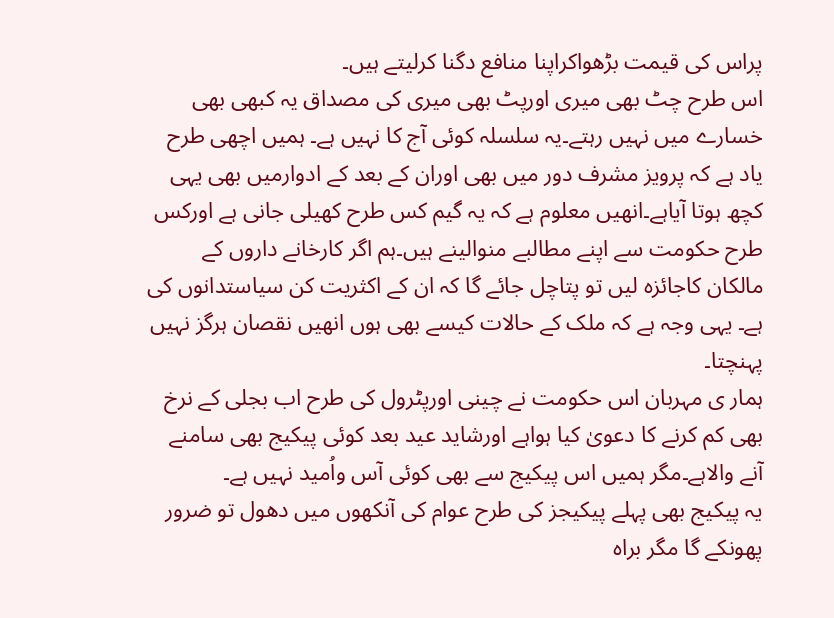پراس کی قیمت بڑھواکراپنا منافع دگنا کرلیتے ہیں۔
اس طرح چٹ بھی میری اورپٹ بھی میری کی مصداق یہ کبھی بھی خسارے میں نہیں رہتے۔یہ سلسلہ کوئی آج کا نہیں ہے۔ ہمیں اچھی طرح یاد ہے کہ پرویز مشرف دور میں بھی اوران کے بعد کے ادوارمیں بھی یہی کچھ ہوتا آیاہے۔انھیں معلوم ہے کہ یہ گیم کس طرح کھیلی جانی ہے اورکس طرح حکومت سے اپنے مطالبے منوالینے ہیں۔ہم اگر کارخانے داروں کے مالکان کاجائزہ لیں تو پتاچل جائے گا کہ ان کے اکثریت کن سیاستدانوں کی ہے۔ یہی وجہ ہے کہ ملک کے حالات کیسے بھی ہوں انھیں نقصان ہرگز نہیں پہنچتا۔
ہمار ی مہربان اس حکومت نے چینی اورپٹرول کی طرح اب بجلی کے نرخ بھی کم کرنے کا دعویٰ کیا ہواہے اورشاید عید بعد کوئی پیکیج بھی سامنے آنے والاہے۔مگر ہمیں اس پیکیج سے بھی کوئی آس واُمید نہیں ہے۔
یہ پیکیج بھی پہلے پیکیجز کی طرح عوام کی آنکھوں میں دھول تو ضرور پھونکے گا مگر براہ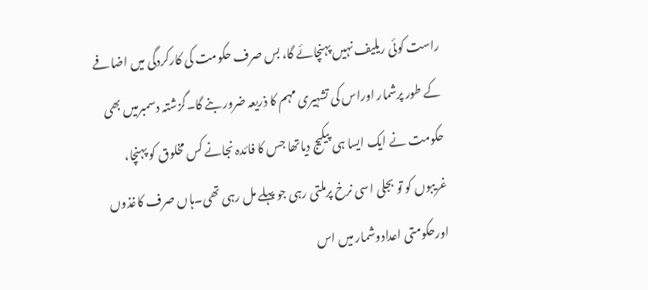راست کوئی ریلیف نہیں پہنچائے گا، بس صرف حکومت کی کارکردگی میں اضافے کے طور پرشمار اوراس کی تشہیری مہم کا ذریعہ ضرور بنے گا۔گزشتہ دسمبرمیں بھی حکومت نے ایک ایسا ہی پیکیج دیاتھا جس کا فائدہ نجانے کس مخلوق کو پہنچا، غریبوں کو تو بجلی اسی نرخ پرملتی رہی جو پہلے مل رہی تھی۔ہاں صرف کاغذوں اورحکومتی اعدادوشمار میں اس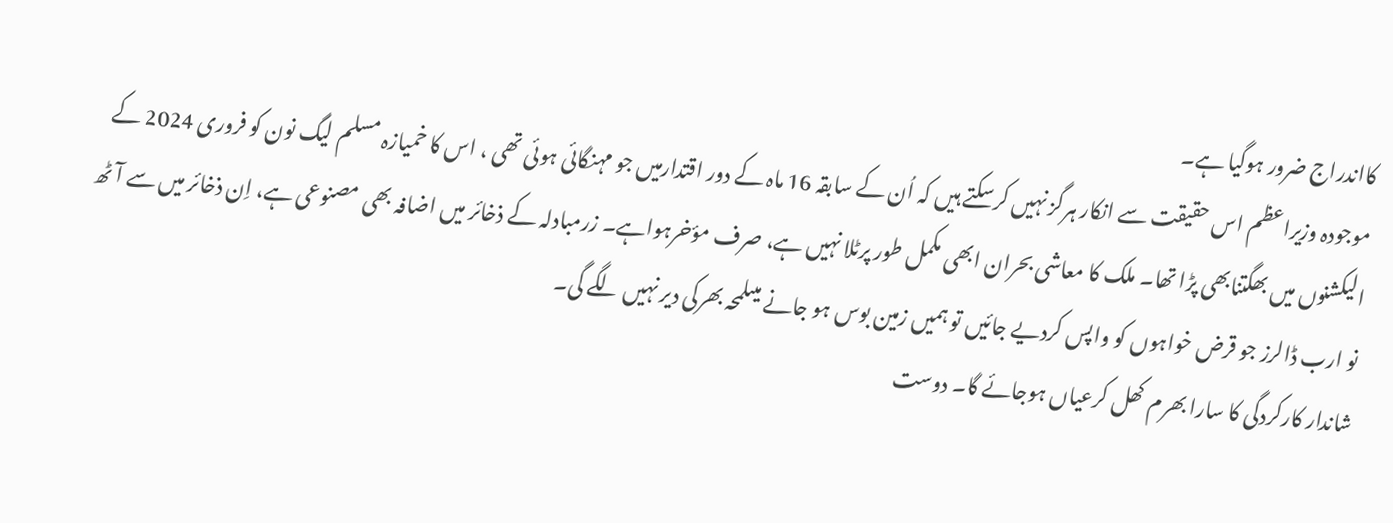کااندراج ضرور ہوگیا ہے۔
موجودہ وزیراعظم اس حقیقت سے انکار ہرگز نہیں کرسکتے ہیں کہ اُن کے سابقہ 16 ماہ کے دور اقتدارمیں جو مہنگائی ہوئی تھی ، اس کا خمیازہ مسلم لیگ نون کو فروری 2024 کے الیکشنوں میں بھگتنابھی پڑا تھا۔ ملک کا معاشی بحران ابھی مکمل طور پرٹلا نہیں ہے، صرف مؤخرہواہے۔ زرمبادلہ کے ذخائر میں اضافہ بھی مصنوعی ہے، اِن ذخائر میں سے آٹھ نو ارب ڈالرز جو قرض خواہوں کو واپس کردیے جائیں تو ہمیں زمین بوس ہو جانے میںلمحہ بھرکی دیر نہیں لگے گی۔
شاندار کارکردگی کا سارا بھرم کھل کرعیاں ہوجائے گا۔ دوست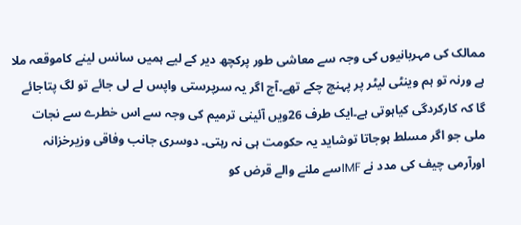ممالک کی مہربانیوں کی وجہ سے معاشی طور پرکچھ دیر کے لیے ہمیں سانس لینے کاموقعہ ملا ہے ورنہ تو ہم وینٹی لیٹر پر پہنچ چکے تھے۔آج اگر یہ سرپرستی واپس لے لی جائے تو لگ پتاجائے گا کہ کارکردگی کیاہوتی ہے۔ایک طرف 26ویں آئینی ترمیم کی وجہ سے اس خطرے سے نجات ملی جو اگر مسلط ہوجاتا توشاید یہ حکومت ہی نہ رہتی۔ دوسری جانب وفاقی وزیرخزانہ اورآرمی چیف کی مدد نے IMFسے ملنے والے قرض کو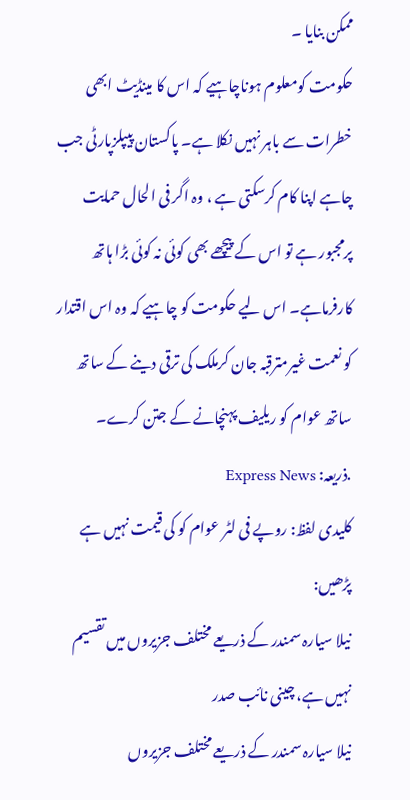ممکن بنایا ۔
حکومت کومعلوم ہوناچاہیے کہ اس کا مینڈیٹ ابھی خطرات سے باہر نہیں نکلا ہے۔ پاکستان پیپلزپارٹی جب چاہے اپنا کام کرسکتی ہے ، وہ اگر فی الحال حمایت پرمجبور ہے تو اس کے پیچھے بھی کوئی نہ کوئی بڑا ہاتھ کارفرماہے۔ اس لیے حکومت کو چاہیے کہ وہ اس اقتدار کو نعمت غیرمترقبہ جان کرملک کی ترقی دینے کے ساتھ ساتھ عوام کو ریلیف پہنچانے کے جتن کرے۔
.ذریعہ: Express News
کلیدی لفظ: روپے فی لٹر عوام کو کی قیمت نہیں ہے
پڑھیں:
نیلا سیارہ سمندر کے ذریعے مختلف جزیروں میں تقسیم نہیں ہے، چینی نائب صدر
نیلا سیارہ سمندر کے ذریعے مختلف جزیروں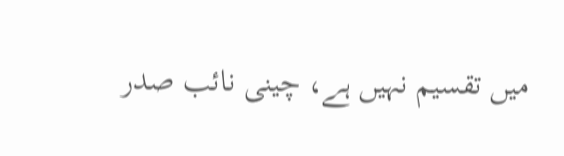میں تقسیم نہیں ہے، چینی نائب صدر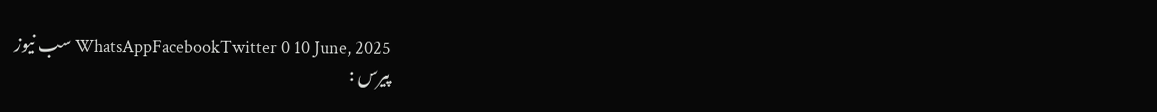WhatsAppFacebookTwitter 0 10 June, 2025 سب نیوز
پیرس :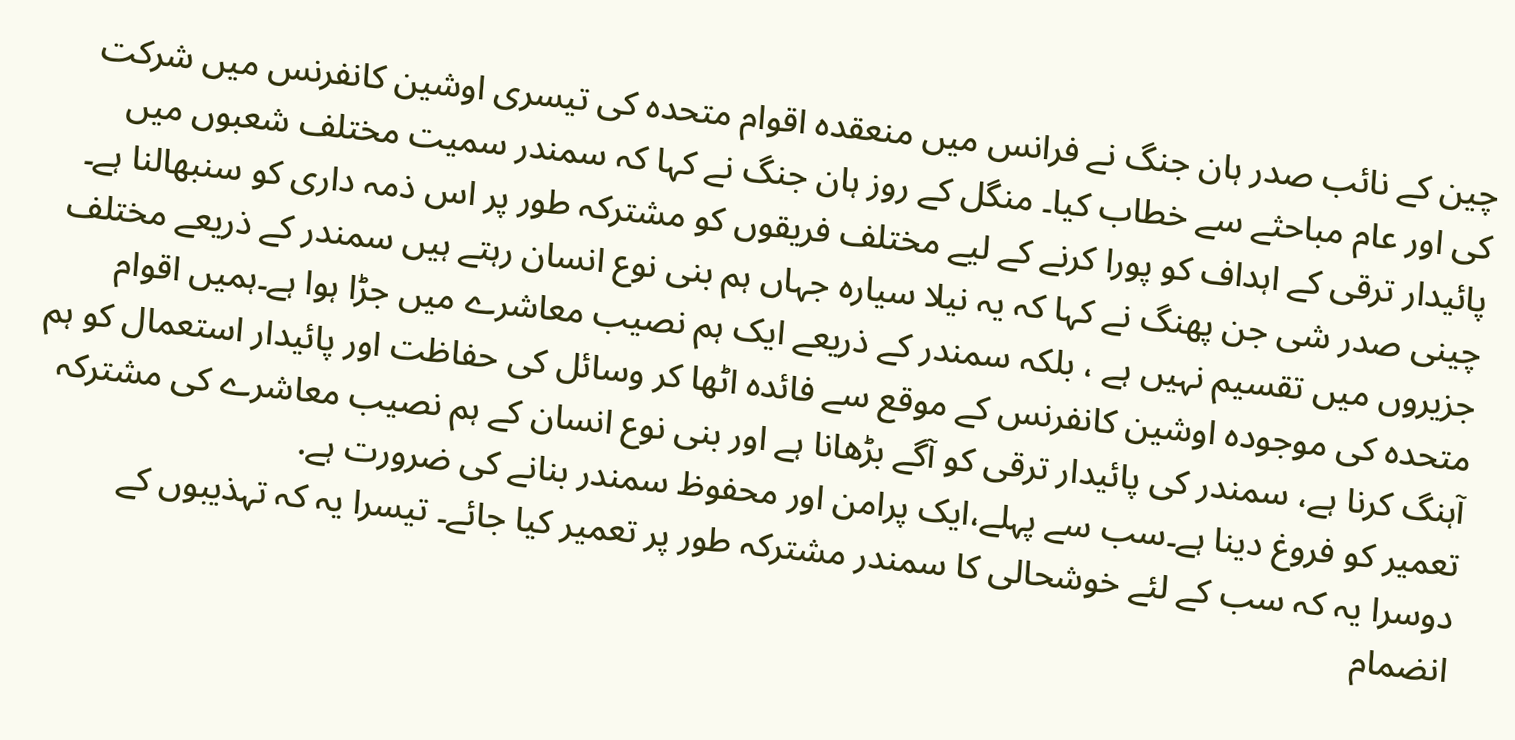چین کے نائب صدر ہان جنگ نے فرانس میں منعقدہ اقوام متحدہ کی تیسری اوشین کانفرنس میں شرکت کی اور عام مباحثے سے خطاب کیا۔ منگل کے روز ہان جنگ نے کہا کہ سمندر سمیت مختلف شعبوں میں پائیدار ترقی کے اہداف کو پورا کرنے کے لیے مختلف فریقوں کو مشترکہ طور پر اس ذمہ داری کو سنبھالنا ہے۔
چینی صدر شی جن پھنگ نے کہا کہ یہ نیلا سیارہ جہاں ہم بنی نوع انسان رہتے ہیں سمندر کے ذریعے مختلف جزیروں میں تقسیم نہیں ہے ، بلکہ سمندر کے ذریعے ایک ہم نصیب معاشرے میں جڑا ہوا ہے۔ہمیں اقوام متحدہ کی موجودہ اوشین کانفرنس کے موقع سے فائدہ اٹھا کر وسائل کی حفاظت اور پائیدار استعمال کو ہم آہنگ کرنا ہے، سمندر کی پائیدار ترقی کو آگے بڑھانا ہے اور بنی نوع انسان کے ہم نصیب معاشرے کی مشترکہ تعمیر کو فروغ دینا ہے۔سب سے پہلے،ایک پرامن اور محفوظ سمندر بنانے کی ضرورت ہے.
دوسرا یہ کہ سب کے لئے خوشحالی کا سمندر مشترکہ طور پر تعمیر کیا جائے۔ تیسرا یہ کہ تہذیبوں کے انضمام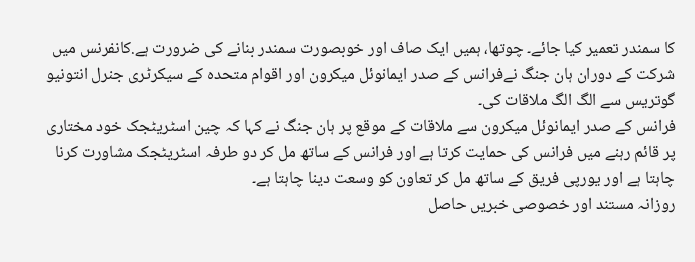کا سمندر تعمیر کیا جائے۔ چوتھا، ہمیں ایک صاف اور خوبصورت سمندر بنانے کی ضرورت ہے.کانفرنس میں شرکت کے دوران ہان جنگ نےفرانس کے صدر ایمانوئل میکرون اور اقوام متحدہ کے سیکرٹری جنرل انتونیو گوتریس سے الگ الگ ملاقات کی۔
فرانس کے صدر ایمانوئل میکرون سے ملاقات کے موقع پر ہان جنگ نے کہا کہ چین اسٹریٹجک خود مختاری پر قائم رہنے میں فرانس کی حمایت کرتا ہے اور فرانس کے ساتھ مل کر دو طرفہ اسٹریٹجک مشاورت کرنا چاہتا ہے اور یورپی فریق کے ساتھ مل کر تعاون کو وسعت دینا چاہتا ہے۔
روزانہ مستند اور خصوصی خبریں حاصل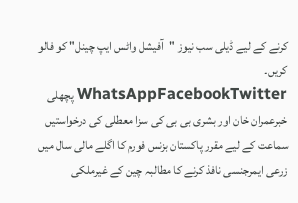کرنے کے لیے ڈیلی سب نیوز "آفیشل واٹس ایپ چینل" کو فالو کریں۔
WhatsAppFacebookTwitter پچھلی خبرعمران خان اور بشری بی بی کی سزا معطلی کی درخواستیں سماعت کے لیے مقرر پاکستان بزنس فورم کا اگلے مالی سال میں زرعی ایمرجنسی نافذ کرنے کا مطالبہ چین کے غیرملکی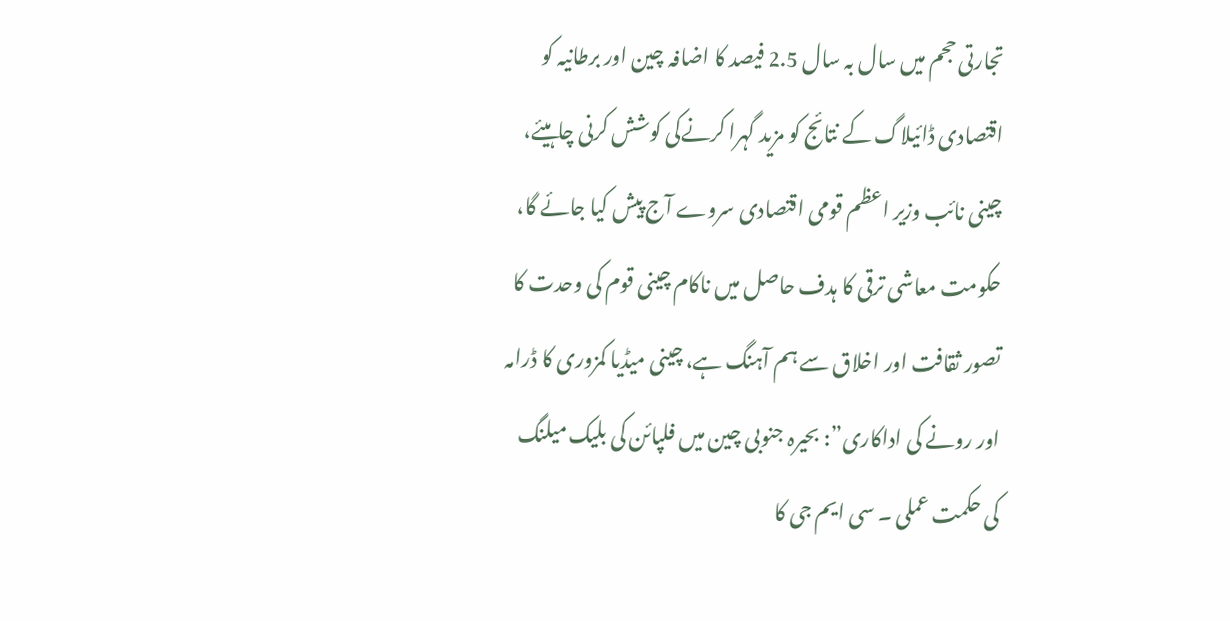تجارتی حجم میں سال بہ سال 2.5 فیصد کا اضافہ چین اور برطانیہ کو اقتصادی ڈائیلاگ کے نتائج کو مزید گہرا کرنےکی کوشش کرنی چاہیئے، چینی نائب وزیر اعظم قومی اقتصادی سروے آج پیش کیا جائے گا، حکومت معاشی ترقی کا ہدف حاصل میں ناکام چینی قوم کی وحدت کا تصور ثقافت اور اخلاق سے ہم آہنگ ہے، چینی میڈیا کمزوری کا ڈرامہ اور رونے کی اداکاری”: بحیرہ جنوبی چین میں فلپائن کی بلیک میلنگ کی حکمت عملی ۔ سی ایم جی کا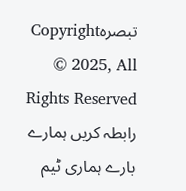تبصرہCopyright © 2025, All Rights Reserved
رابطہ کریں ہمارے بارے ہماری ٹیم